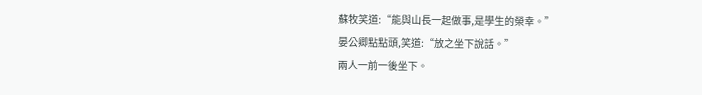蘇牧笑道:“能與山長一起做事,是學生的榮幸。”
晏公卿點點頭,笑道:“放之坐下說話。”
兩人一前一後坐下。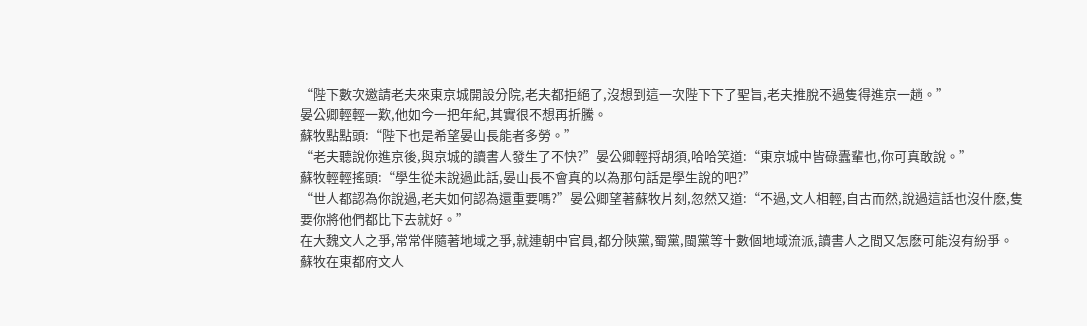“陛下數次邀請老夫來東京城開設分院,老夫都拒絕了,沒想到這一次陛下下了聖旨,老夫推脫不過隻得進京一趟。”
晏公卿輕輕一歎,他如今一把年紀,其實很不想再折騰。
蘇牧點點頭:“陛下也是希望晏山長能者多勞。”
“老夫聽說你進京後,與京城的讀書人發生了不快?”晏公卿輕捋胡須,哈哈笑道:“東京城中皆碌蠹輩也,你可真敢說。”
蘇牧輕輕搖頭:“學生從未說過此話,晏山長不會真的以為那句話是學生說的吧?”
“世人都認為你說過,老夫如何認為還重要嗎?”晏公卿望著蘇牧片刻,忽然又道:“不過,文人相輕,自古而然,說過這話也沒什麽,隻要你將他們都比下去就好。”
在大魏文人之爭,常常伴隨著地域之爭,就連朝中官員,都分陝黨,蜀黨,閩黨等十數個地域流派,讀書人之間又怎麽可能沒有紛爭。
蘇牧在東都府文人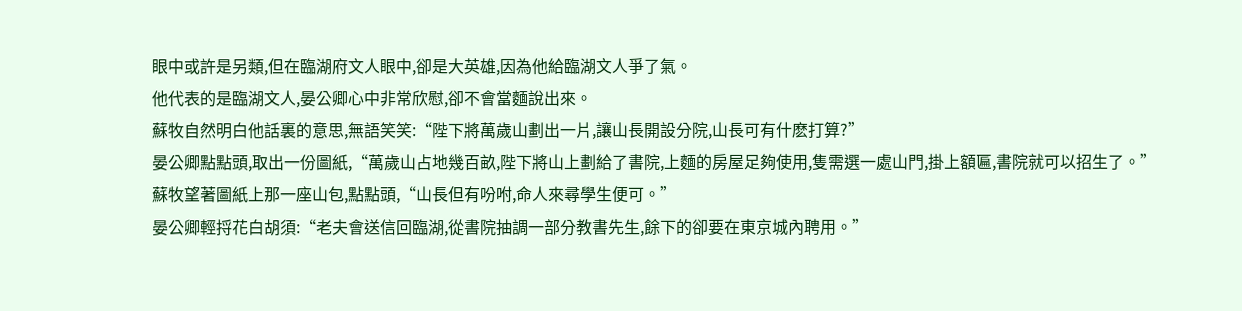眼中或許是另類,但在臨湖府文人眼中,卻是大英雄,因為他給臨湖文人爭了氣。
他代表的是臨湖文人,晏公卿心中非常欣慰,卻不會當麵說出來。
蘇牧自然明白他話裏的意思,無語笑笑:“陛下將萬歲山劃出一片,讓山長開設分院,山長可有什麽打算?”
晏公卿點點頭,取出一份圖紙,“萬歲山占地幾百畝,陛下將山上劃給了書院,上麵的房屋足夠使用,隻需選一處山門,掛上額匾,書院就可以招生了。”
蘇牧望著圖紙上那一座山包,點點頭,“山長但有吩咐,命人來尋學生便可。”
晏公卿輕捋花白胡須:“老夫會送信回臨湖,從書院抽調一部分教書先生,餘下的卻要在東京城內聘用。”